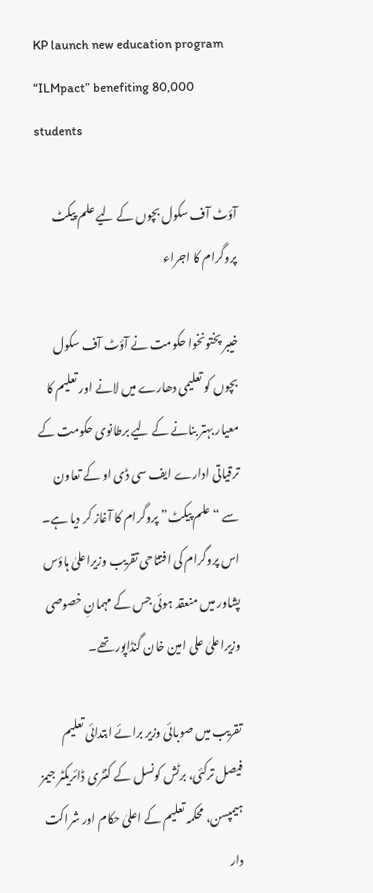KP launch new education program “ILMpact” benefiting 80,000 students

آؤٹ آف سکول بچوں کے لیے علم پیکٹ پروگرام کا اجراء

خیبر پختونخوا حکومت نے آؤٹ آف سکول بچوں کو تعلیمی دھارے میں لانے اور تعلیم کا معیار بہتر بنانے کے لیے برطانوی حکومت کے ترقیاتی ادارے ایف سی ڈی او کے تعاون سے “علم پیکٹ” پروگرام کا آغاز کر دیا ہے۔ اس پروگرام کی افتتاحی تقریب وزیراعلیٰ ہاؤس پشاور میں منعقد ہوئی جس کے مہمانِ خصوصی وزیراعلیٰ علی امین خان گنڈاپور تھے۔

تقریب میں صوبائی وزیر برائے ابتدائی تعلیم فیصل ترکئی، برٹش کونسل کے کنٹری ڈائریکٹر جیمز ہیمپسن، محکمہ تعلیم کے اعلیٰ حکام اور شراکت دار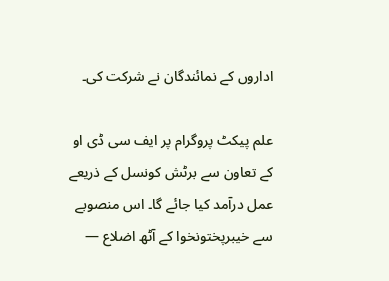اداروں کے نمائندگان نے شرکت کی۔

علم پیکٹ پروگرام پر ایف سی ڈی او کے تعاون سے برٹش کونسل کے ذریعے عمل درآمد کیا جائے گا۔ اس منصوبے سے خیبرپختونخوا کے آٹھ اضلاع —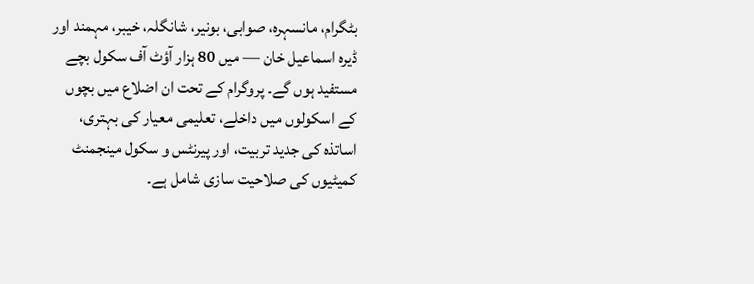بٹگرام، مانسہرہ، صوابی، بونیر، شانگلہ، خیبر، مہمند اور ڈیرہ اسماعیل خان — میں 80 ہزار آؤٹ آف سکول بچے مستفید ہوں گے۔ پروگرام کے تحت ان اضلاع میں بچوں کے اسکولوں میں داخلے، تعلیمی معیار کی بہتری، اساتذہ کی جدید تربیت، اور پیرنٹس و سکول مینجمنٹ کمیٹیوں کی صلاحیت سازی شامل ہے۔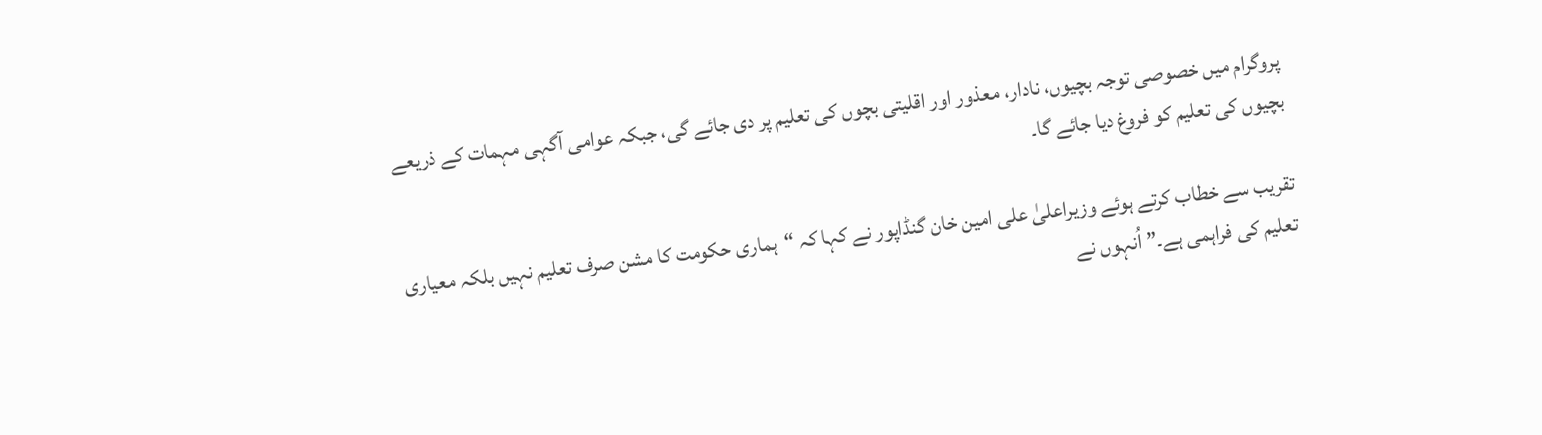پروگرام میں خصوصی توجہ بچیوں، نادار، معذور اور اقلیتی بچوں کی تعلیم پر دی جائے گی، جبکہ عوامی آگہی مہمات کے ذریعے بچیوں کی تعلیم کو فروغ دیا جائے گا۔

تقریب سے خطاب کرتے ہوئے وزیراعلیٰ علی امین خان گنڈاپور نے کہا کہ “ہماری حکومت کا مشن صرف تعلیم نہیں بلکہ معیاری تعلیم کی فراہمی ہے۔” اُنہوں نے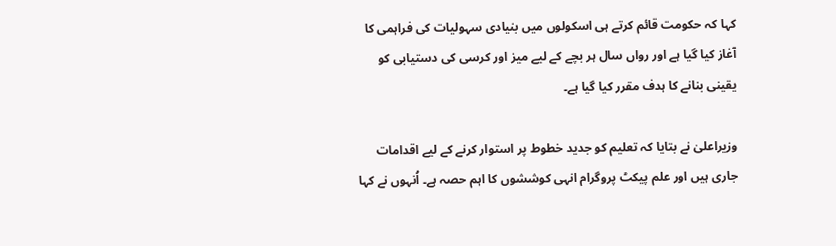کہا کہ حکومت قائم کرتے ہی اسکولوں میں بنیادی سہولیات کی فراہمی کا آغاز کیا گیا ہے اور رواں سال ہر بچے کے لیے میز اور کرسی کی دستیابی کو یقینی بنانے کا ہدف مقرر کیا گیا ہے۔

وزیراعلیٰ نے بتایا کہ تعلیم کو جدید خطوط پر استوار کرنے کے لیے اقدامات جاری ہیں اور علم پیکٹ پروگرام انہی کوششوں کا اہم حصہ ہے۔ اُنہوں نے کہا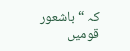کہ “باشعور قومیں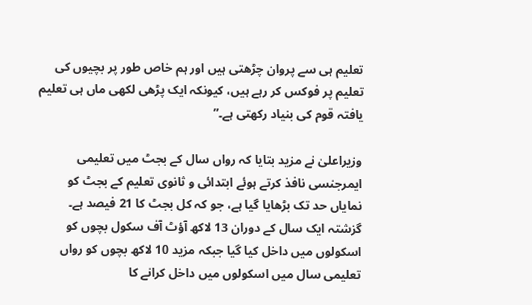تعلیم ہی سے پروان چڑھتی ہیں اور ہم خاص طور پر بچیوں کی تعلیم پر فوکس کر رہے ہیں، کیونکہ ایک پڑھی لکھی ماں ہی تعلیم یافتہ قوم کی بنیاد رکھتی ہے۔”

وزیراعلیٰ نے مزید بتایا کہ رواں سال کے بجٹ میں تعلیمی ایمرجنسی نافذ کرتے ہوئے ابتدائی و ثانوی تعلیم کے بجٹ کو نمایاں حد تک بڑھایا گیا ہے، جو کہ کل بجٹ کا 21 فیصد ہے۔ گزشتہ ایک سال کے دوران 13 لاکھ آؤٹ آف سکول بچوں کو اسکولوں میں داخل کیا گیا جبکہ مزید 10 لاکھ بچوں کو رواں تعلیمی سال میں اسکولوں میں داخل کرانے کا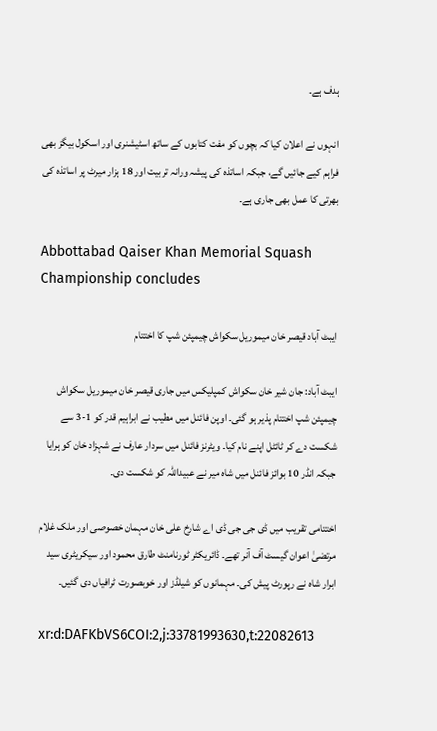ہدف ہے۔

انہوں نے اعلان کیا کہ بچوں کو مفت کتابوں کے ساتھ اسٹیشنری اور اسکول بیگز بھی فراہم کیے جائیں گے، جبکہ اساتذہ کی پیشہ ورانہ تربیت اور 18 ہزار میرٹ پر اساتذہ کی بھرتی کا عمل بھی جاری ہے۔

Abbottabad Qaiser Khan Memorial Squash Championship concludes

ایبٹ آباد قیصر خان میموریل سکواش چیمپئن شپ کا اختتام

ایبٹ آباد: جان شیر خان سکواش کمپلیکس میں جاری قیصر خان میموریل سکواش چیمپئن شپ اختتام پذیر ہو گئی۔ اوپن فائنل میں مطیب نے ابراہیم قدر کو 1-3 سے شکست دے کر ٹائٹل اپنے نام کیا۔ ویٹرنز فائنل میں سردار عارف نے شہزاد خان کو ہرایا جبکہ انڈر 10 بوائز فائنل میں شاہ میر نے عبیداللہ کو شکست دی۔

اختتامی تقریب میں ڈی جی جی ڈی اے شارخ علی خان مہمان خصوصی اور ملک غلام مرتضیٰ اعوان گیسٹ آف آنر تھے۔ ڈائریکٹر ٹورنامنٹ طارق محمود اور سیکریٹری سید ابرار شاہ نے رپورٹ پیش کی۔ مہمانوں کو شیلڈز اور خوبصورت ٹرافیاں دی گئیں۔

xr:d:DAFKbVS6COI:2,j:33781993630,t:22082613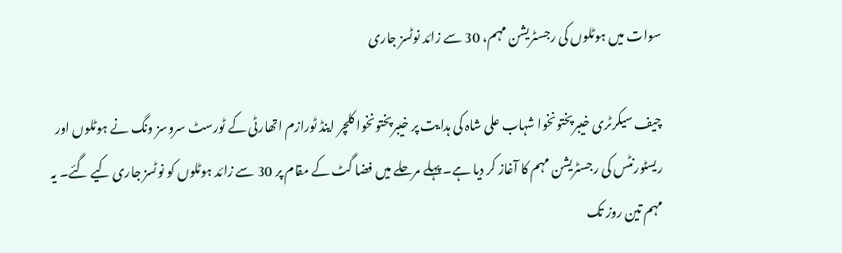سوات میں ہوٹلوں کی رجسٹریشن مہم، 30 سے زائد نوٹسز جاری

چیف سیکرٹری خیبرپختونخوا شہاب علی شاہ کی ہدایت پر خیبرپختونخوا کلچر اینڈ ٹورازم اتھارٹی کے ٹورسٹ سروسز ونگ نے ہوٹلوں اور ریسٹورنٹس کی رجسٹریشن مہم کا آغاز کر دیا ہے۔ پہلے مرحلے میں فضا گٹ کے مقام پر 30 سے زائد ہوٹلوں کو نوٹسز جاری کیے گئے۔ یہ مہم تین روز تک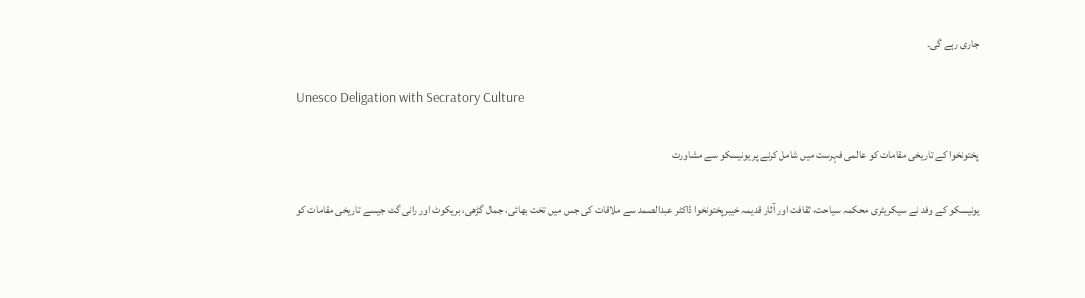جاری رہے گی۔

Unesco Deligation with Secratory Culture

پختونخوا کے تاریخی مقامات کو عالمی فہرست میں شامل کرنے پر یونیسکو سے مشاورت

یونیسکو کے وفد نے سیکریٹری محکمہ سیاحت، ثقافت اور آثار قدیمہ خیبرپختونخوا ڈاکٹر عبدالصمد سے ملاقات کی جس میں تخت بھائی، جمال گڑھی، بریکوٹ اور رانی گٹ جیسے تاریخی مقامات کو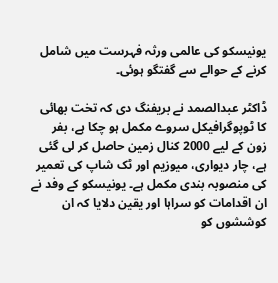یونیسکو کی عالمی ورثہ فہرست میں شامل کرنے کے حوالے سے گفتگو ہوئی۔

ڈاکٹر عبدالصمد نے بریفنگ دی کہ تخت بھائی کا ٹوپوگرافیکل سروے مکمل ہو چکا ہے، بفر زون کے لیے 2000 کنال زمین حاصل کر لی گئی ہے، چار دیواری، میوزیم اور ٹک شاپ کی تعمیر کی منصوبہ بندی مکمل ہے۔ یونیسکو کے وفد نے ان اقدامات کو سراہا اور یقین دلایا کہ ان کوششوں کو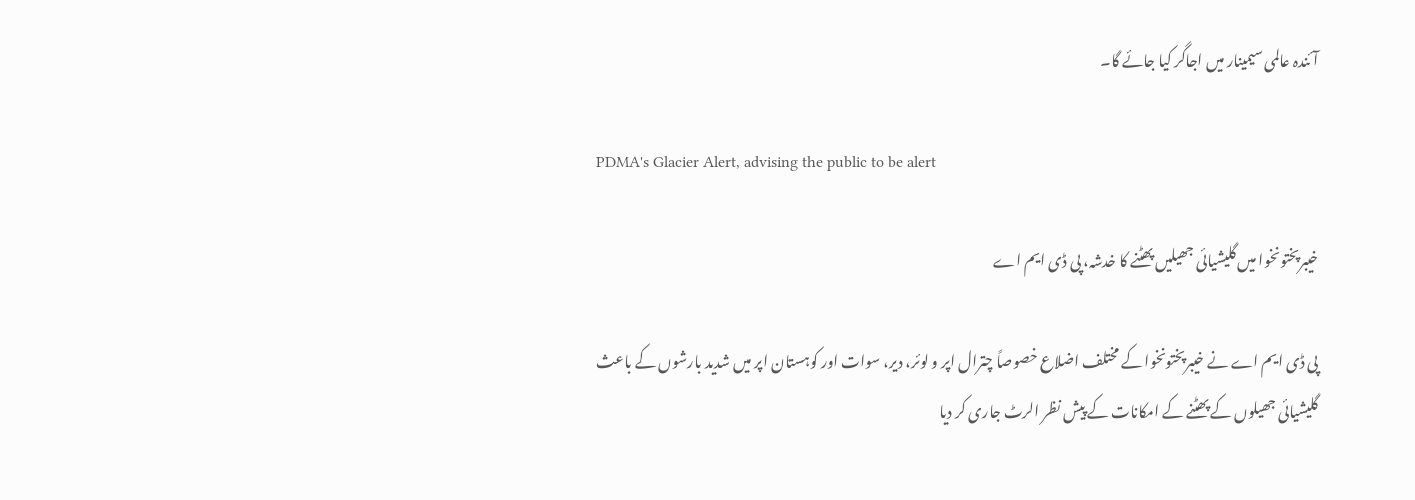آئندہ عالمی سیمینار میں اجاگر کیا جائے گا۔

PDMA's Glacier Alert, advising the public to be alert

خیبرپختونخوا میں گلیشیائی جھیلیں پھٹنے کا خدشہ، پی ڈی ایم اے

پی ڈی ایم اے نے خیبرپختونخوا کے مختلف اضلاع خصوصاً چترال اپر و لوئر، دیر، سوات اور کوہستان اپر میں شدید بارشوں کے باعث گلیشیائی جھیلوں کے پھٹنے کے امکانات کے پیش نظر الرٹ جاری کر دیا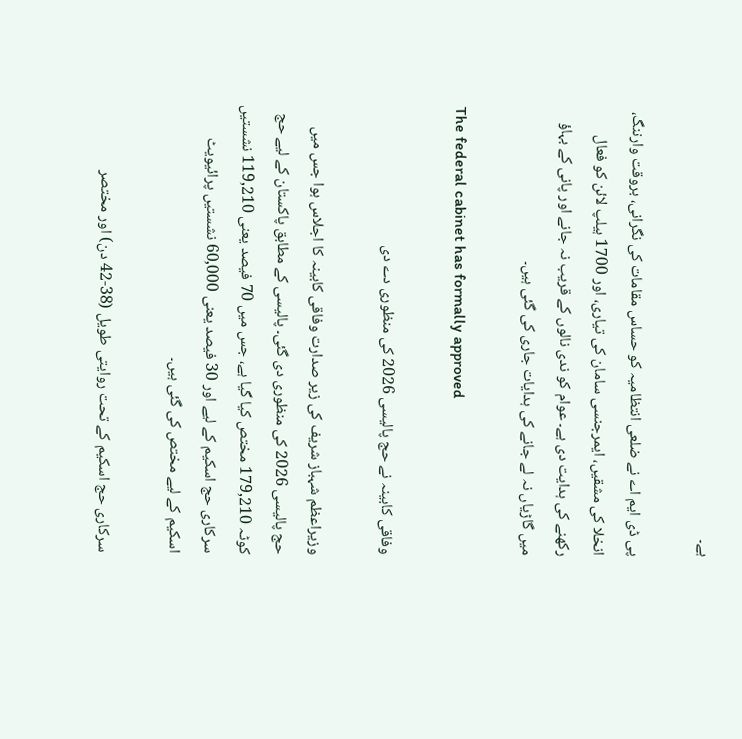ہے۔

پی ڈی ایم اے نے ضلعی انتظامیہ کو حساس مقامات کی نگرانی، بروقت وارننگ، انخلا کی مشقیں، ایمرجنسی سامان کی تیاری، اور 1700 ہیلپ لائن کو فعال رکھنے کی ہدایت دی ہے۔ عوام کو ندی نالوں کے قریب نہ جانے اور پانی کے بہاؤ میں گاڑیاں نہ لے جانے کی ہدایات جاری کی گئی ہیں۔

The federal cabinet has formally approved

وفاقی کابینہ نے حج پالیسی 2026 کی منظوری دے دی

وزیراعظم شہباز شریف کی زیر صدارت وفاقی کابینہ کا اجلاس ہوا جس میں حج پالیسی 2026 کی منظوری دی گئی۔ پالیسی کے مطابق پاکستان کے لیے حج کوٹہ 179,210 مختص کیا گیا ہے، جس میں 70 فیصد یعنی 119,210 نشستیں سرکاری حج اسکیم کے لیے اور 30 فیصد یعنی 60,000 نشستیں پرائیویٹ اسکیم کے لیے مختص کی گئی ہیں۔

سرکاری حج اسکیم کے تحت روایتی طویل (38-42 دن) اور مختصر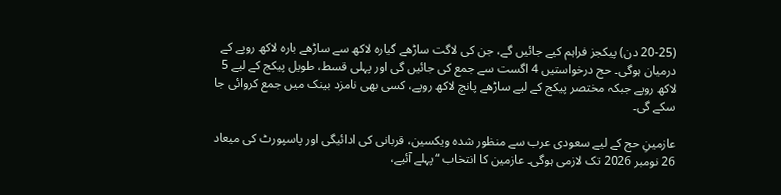(20-25 دن) پیکجز فراہم کیے جائیں گے، جن کی لاگت ساڑھے گیارہ لاکھ سے ساڑھے بارہ لاکھ روپے کے درمیان ہوگی۔ حج درخواستیں 4 اگست سے جمع کی جائیں گی اور پہلی قسط، طویل پیکج کے لیے 5 لاکھ روپے جبکہ مختصر پیکج کے لیے ساڑھے پانچ لاکھ روپے، کسی بھی نامزد بینک میں جمع کروائی جا سکے گی۔

عازمینِ حج کے لیے سعودی عرب سے منظور شدہ ویکسین، قربانی کی ادائیگی اور پاسپورٹ کی میعاد 26 نومبر 2026 تک لازمی ہوگی۔ عازمین کا انتخاب “پہلے آئیے،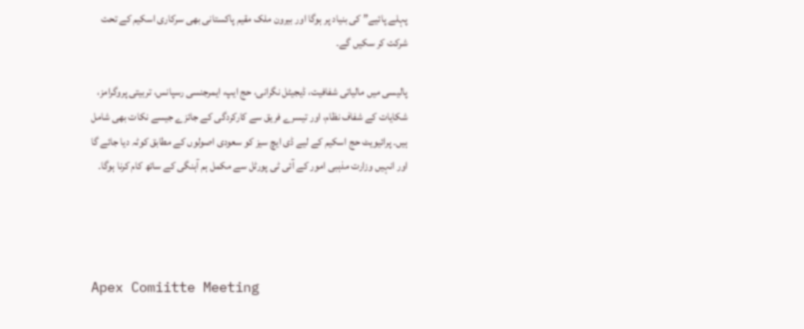پہلے پائیے” کی بنیاد پر ہوگا اور بیرون ملک مقیم پاکستانی بھی سرکاری اسکیم کے تحت شرکت کر سکیں گے۔

پالیسی میں مالیاتی شفافیت، ڈیجیٹل نگرانی، حج ایپ، ایمرجنسی رسپانس، تربیتی پروگرامز، شکایات کے شفاف نظام، اور تیسرے فریق سے کارکردگی کے جائزے جیسے نکات بھی شامل ہیں۔ پرائیویٹ حج اسکیم کے لیے ڈی ایچ سیز کو سعودی اصولوں کے مطابق کوٹہ دیا جائے گا اور انہیں وزارت مذہبی امور کے آئی ٹی پورٹل سے مکمل ہم آہنگی کے ساتھ کام کرنا ہوگا۔




Apex Comiitte Meeting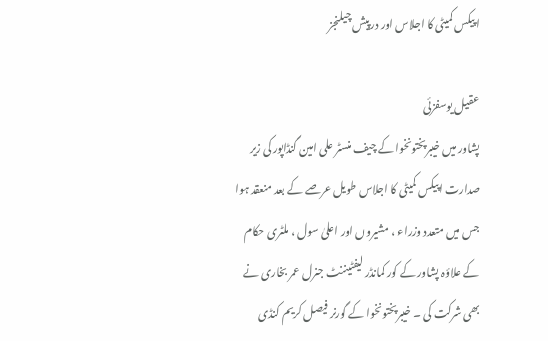اپیکس کمیٹی کا اجلاس اور درپیش چیلنجز

عقیل یوسفزئی
پشاور میں خیبرپختونخوا کے چیف منسٹر علی امین گنڈاپور کی زیر صدارت اپیکس کمیٹی کا اجلاس طویل عرصے کے بعد منعقد ہوا جس میں متعدد وزراء ، مشیروں اور اعلیٰ سول ، ملٹری حکام کے علاؤہ پشاور کے کور کمانڈر لیفٹیننٹ جنرل عمر بخاری نے بھی شرکت کی ۔ خیبرپختونخوا کے گورنر فیصل کریم کنڈی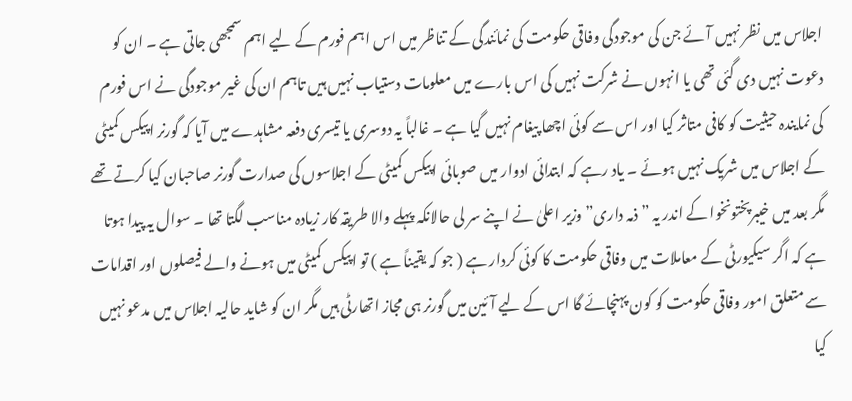اجلاس میں نظر نہیں آئے جن کی موجودگی وفاقی حکومت کی نمائندگی کے تناظر میں اس اہم فورم کے لیے اہم سمجھی جاتی ہے ۔ ان کو دعوت نہیں دی گئی تھی یا انہوں نے شرکت نہیں کی اس بارے میں معلومات دستیاب نہیں ہیں تاہم ان کی غیر موجودگی نے اس فورم کی نمایندہ حیثیت کو کافی متاثر کیا اور اس سے کوئی اچھا پیغام نہیں گیا ہے ۔ غالباً یہ دوسری یا تیسری دفعہ مشاہدے میں آیا کہ گورنر اپیکس کمیٹی کے اجلاس میں شریک نہیں ہوئے ۔ یاد رہے کہ ابتدائی ادوار میں صوبائی اپیکس کمیٹی کے اجلاسوں کی صدارت گورنر صاحبان کیا کرتے تھے مگر بعد میں خیبرپختونخوا کے اندر یہ ” ذمہ داری” وزیر اعلیٰ نے اپنے سر لی حالانکہ پہلے والا طریقہ کار زیادہ مناسب لگتا تھا ۔ سوال یہ پیدا ہوتا ہے کہ اگر سیکیورٹی کے معاملات میں وفاقی حکومت کا کوئی کردار ہے ( جو کہ یقیناً ہے ) تو اپیکس کمیٹی میں ہونے والے فیصلوں اور اقدامات سے متعلق امور وفاقی حکومت کو کون پہنچائے گا اس کے لیے آئین میں گورنر ہی مجاز اتھارٹی ہیں مگر ان کو شاید حالیہ اجلاس میں مدعو نہیں کیا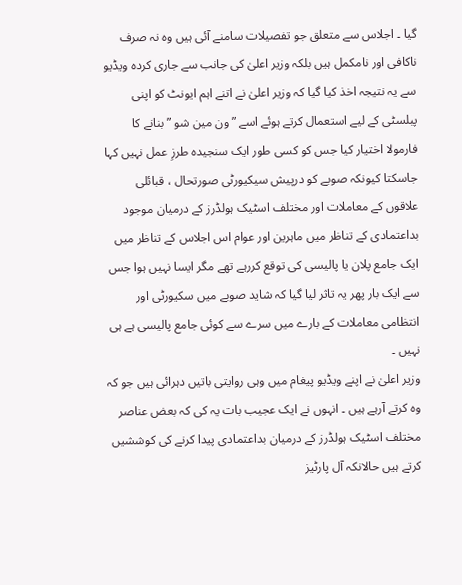گیا ۔ اجلاس سے متعلق جو تفصیلات سامنے آئی ہیں وہ نہ صرف ناکافی اور نامکمل ہیں بلکہ وزیر اعلیٰ کی جانب سے جاری کردہ ویڈیو سے یہ نتیجہ اخذ کیا گیا کہ وزیر اعلیٰ نے اتنے اہم ایونٹ کو اپنی پبلسٹی کے لیے استعمال کرتے ہوئے اسے ” ون مین شو ” بنانے کا فارمولا اختیار کیا جس کو کسی طور ایک سنجیدہ طرزِ عمل نہیں کہا جاسکتا کیونکہ صوبے کو درپیش سیکیورٹی صورتحال ، قبائلی علاقوں کے معاملات اور مختلف اسٹیک ہولڈرز کے درمیان موجود بداعتمادی کے تناظر میں ماہرین اور عوام اس اجلاس کے تناظر میں ایک جامع پلان یا پالیسی کی توقع کررہے تھے مگر ایسا نہیں ہوا جس سے ایک بار پھر یہ تاثر لیا گیا کہ شاید صوبے میں سکیورٹی اور انتظامی معاملات کے بارے میں سرے سے کوئی جامع پالیسی ہے ہی نہیں ۔
وزیر اعلیٰ نے اپنے ویڈیو پیغام میں وہی روایتی باتیں دہرائی ہیں جو کہ وہ کرتے آرہے ہیں ۔ انہوں نے ایک عجیب بات یہ کی کہ بعض عناصر مختلف اسٹیک ہولڈرز کے درمیان بداعتمادی پیدا کرنے کی کوششیں کرتے ہیں حالانکہ آل پارٹیز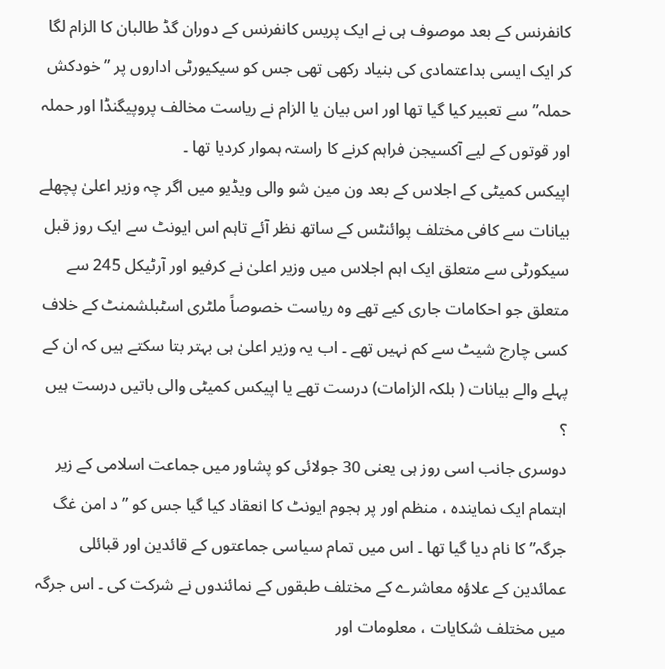کانفرنس کے بعد موصوف ہی نے ایک پریس کانفرنس کے دوران گڈ طالبان کا الزام لگا کر ایک ایسی بداعتمادی کی بنیاد رکھی تھی جس کو سیکیورٹی اداروں پر ” خودکش حملہ” سے تعبیر کیا گیا تھا اور اس بیان یا الزام نے ریاست مخالف پروپیگنڈا اور حملہ اور قوتوں کے لیے آکسیجن فراہم کرنے کا راستہ ہموار کردیا تھا ۔
اپیکس کمیٹی کے اجلاس کے بعد ون مین شو والی ویڈیو میں اگر چہ وزیر اعلیٰ پچھلے بیانات سے کافی مختلف پوائنٹس کے ساتھ نظر آئے تاہم اس ایونٹ سے ایک روز قبل سیکورٹی سے متعلق ایک اہم اجلاس میں وزیر اعلیٰ نے کرفیو اور آرٹیکل 245 سے متعلق جو احکامات جاری کیے تھے وہ ریاست خصوصاً ملٹری اسٹبلشمنٹ کے خلاف کسی چارج شیٹ سے کم نہیں تھے ۔ اب یہ وزیر اعلیٰ ہی بہتر بتا سکتے ہیں کہ ان کے پہلے والے بیانات ( بلکہ الزامات) درست تھے یا اپیکس کمیٹی والی باتیں درست ہیں ؟
دوسری جانب اسی روز ہی یعنی 30 جولائی کو پشاور میں جماعت اسلامی کے زیر اہتمام ایک نمایندہ ، منظم اور پر ہجوم ایونٹ کا انعقاد کیا گیا جس کو ” د امن غگ جرگہ” کا نام دیا گیا تھا ۔ اس میں تمام سیاسی جماعتوں کے قائدین اور قبائلی عمائدین کے علاؤہ معاشرے کے مختلف طبقوں کے نمائندوں نے شرکت کی ۔ اس جرگہ میں مختلف شکایات ، معلومات اور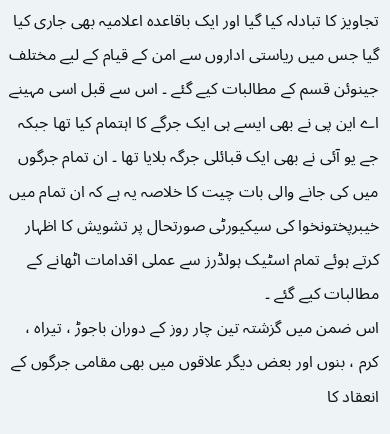تجاویز کا تبادلہ کیا گیا اور ایک باقاعدہ اعلامیہ بھی جاری کیا گیا جس میں ریاستی اداروں سے امن کے قیام کے لیے مختلف جینوئن قسم کے مطالبات کیے گئے ۔ اس سے قبل اسی مہینے اے این پی نے بھی ایسے ہی ایک جرگے کا اہتمام کیا تھا جبکہ جے یو آئی نے بھی ایک قبائلی جرگہ بلایا تھا ۔ ان تمام جرگوں میں کی جانے والی بات چیت کا خلاصہ یہ ہے کہ ان تمام میں خیبرپختونخوا کی سیکیورٹی صورتحال پر تشویش کا اظہار کرتے ہوئے تمام اسٹیک ہولڈرز سے عملی اقدامات اٹھانے کے مطالبات کیے گئے ۔
اس ضمن میں گزشتہ تین چار روز کے دوران باجوڑ ، تیراہ ، کرم ، بنوں اور بعض دیگر علاقوں میں بھی مقامی جرگوں کے انعقاد کا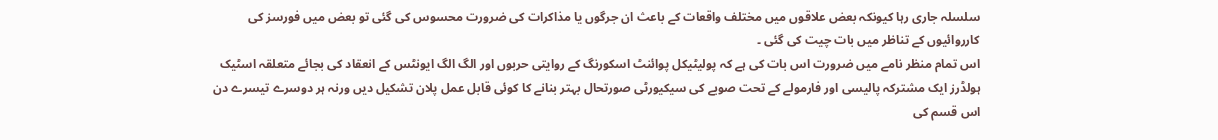سلسلہ جاری رہا کیونکہ بعض علاقوں میں مختلف واقعات کے باعث ان جرگوں یا مذاکرات کی ضرورت محسوس کی گئی تو بعض میں فورسز کی کارروائیوں کے تناظر میں بات چیت کی گئی ۔
اس تمام منظر نامے میں ضرورت اس بات کی ہے کہ پولیٹیکل پوائنٹ اسکورنگ کے روایتی حربوں اور الگ الگ ایونٹس کے انعقاد کی بجائے متعلقہ اسٹیک ہولڈرز ایک مشترکہ پالیسی اور فارمولے کے تحت صوبے کی سیکیورٹی صورتحال بہتر بنانے کا کوئی قابل عمل پلان تشکیل دیں ورنہ ہر دوسرے تیسرے دن اس قسم کی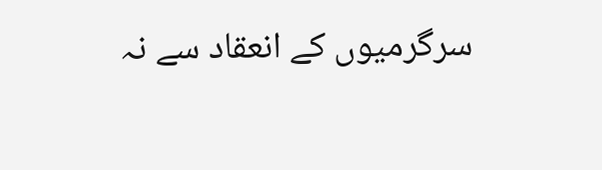سرگرمیوں کے انعقاد سے نہ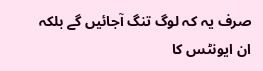صرف یہ کہ لوگ تنگ آجائیں گے بلکہ ان ایونٹس کا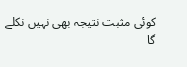کوئی مثبت نتیجہ بھی نہیں نکلے گا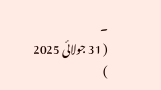۔
( 31 جولائی 2025 )